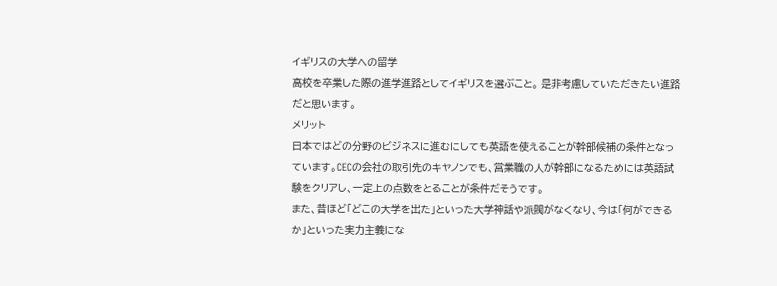イギリスの大学への留学
高校を卒業した際の進学進路としてイギリスを選ぶこと。 是非考慮していただきたい進路だと思います。
メリット
日本ではどの分野のビジネスに進むにしても英語を使えることが幹部候補の条件となっています。CECの会社の取引先のキヤノンでも、営業職の人が幹部になるためには英語試験をクリアし、一定上の点数をとることが条件だそうです。
また、昔ほど「どこの大学を出た」といった大学神話や派閥がなくなり、今は「何ができるか」といった実力主義にな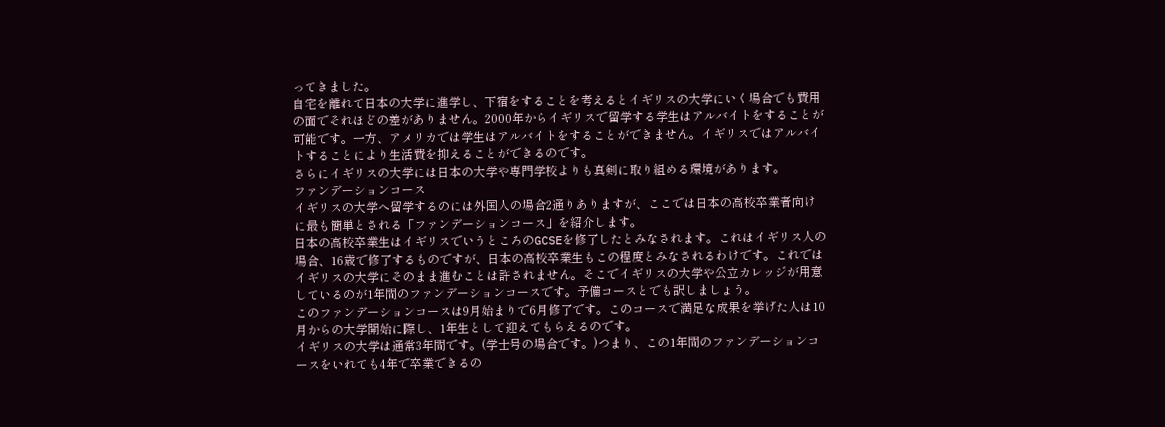ってきました。
自宅を離れて日本の大学に進学し、下宿をすることを考えるとイギリスの大学にいく場合でも費用の面でそれほどの差がありません。2000年からイギリスで留学する学生はアルバイトをすることが可能です。一方、アメリカでは学生はアルバイトをすることができません。イギリスではアルバイトすることにより生活費を抑えることができるのです。
さらにイギリスの大学には日本の大学や専門学校よりも真剣に取り組める環境があります。
ファンデーションコース
イギリスの大学へ留学するのには外国人の場合2通りありますが、ここでは日本の高校卒業者向けに最も簡単とされる「ファンデーションコース」を紹介します。
日本の高校卒業生はイギリスでいうところのGCSEを修了したとみなされます。これはイギリス人の場合、16歳で修了するものですが、日本の高校卒業生もこの程度とみなされるわけです。これではイギリスの大学にそのまま進むことは許されません。そこでイギリスの大学や公立カレッジが用意しているのが1年間のファンデーションコースです。予備コースとでも訳しましょう。
このファンデーションコースは9月始まりで6月修了です。このコースで満足な成果を挙げた人は10月からの大学開始に際し、1年生として迎えてもらえるのです。
イギリスの大学は通常3年間です。(学士号の場合です。)つまり、この1年間のファンデーションコースをいれても4年で卒業できるの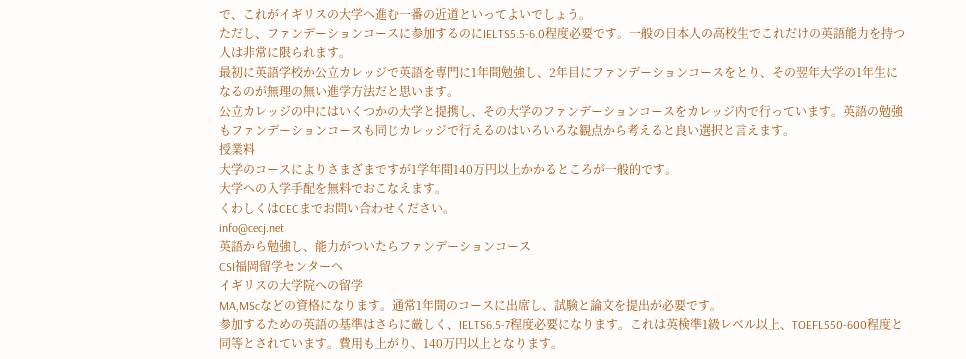で、これがイギリスの大学へ進む一番の近道といってよいでしょう。
ただし、ファンデーションコースに参加するのにIELTS5.5-6.0程度必要です。一般の日本人の高校生でこれだけの英語能力を持つ人は非常に限られます。
最初に英語学校か公立カレッジで英語を専門に1年間勉強し、2年目にファンデーションコースをとり、その翌年大学の1年生になるのが無理の無い進学方法だと思います。
公立カレッジの中にはいくつかの大学と提携し、その大学のファンデーションコースをカレッジ内で行っています。英語の勉強もファンデーションコースも同じカレッジで行えるのはいろいろな観点から考えると良い選択と言えます。
授業料
大学のコースによりさまざまですが1学年間140万円以上かかるところが一般的です。
大学への入学手配を無料でおこなえます。
くわしくはCECまでお問い合わせください。
info@cecj.net
英語から勉強し、能力がついたらファンデーションコース
CSI福岡留学センターへ
イギリスの大学院への留学
MA,MScなどの資格になります。通常1年間のコースに出席し、試験と論文を提出が必要です。
参加するための英語の基準はさらに厳しく、IELTS6.5-7程度必要になります。これは英検準1級レベル以上、TOEFL550-600程度と同等とされています。費用も上がり、140万円以上となります。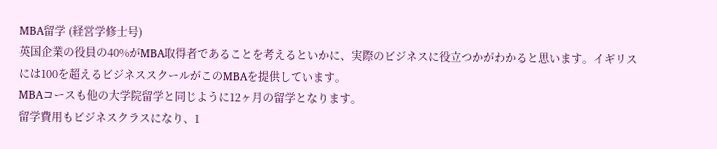MBA留学 (経営学修士号)
英国企業の役員の40%がMBA取得者であることを考えるといかに、実際のビジネスに役立つかがわかると思います。イギリスには100を超えるビジネススクールがこのMBAを提供しています。
MBAコースも他の大学院留学と同じように12ヶ月の留学となります。
留学費用もビジネスクラスになり、1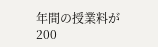年間の授業料が200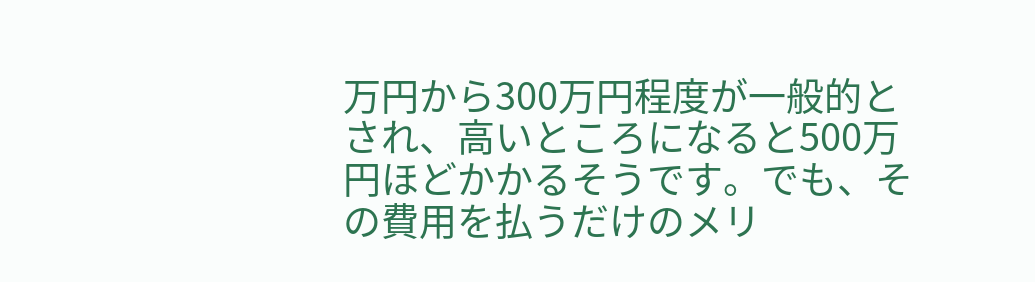万円から300万円程度が一般的とされ、高いところになると500万円ほどかかるそうです。でも、その費用を払うだけのメリ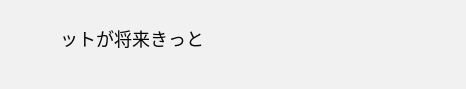ットが将来きっと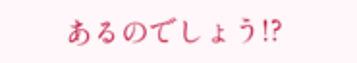あるのでしょう!?